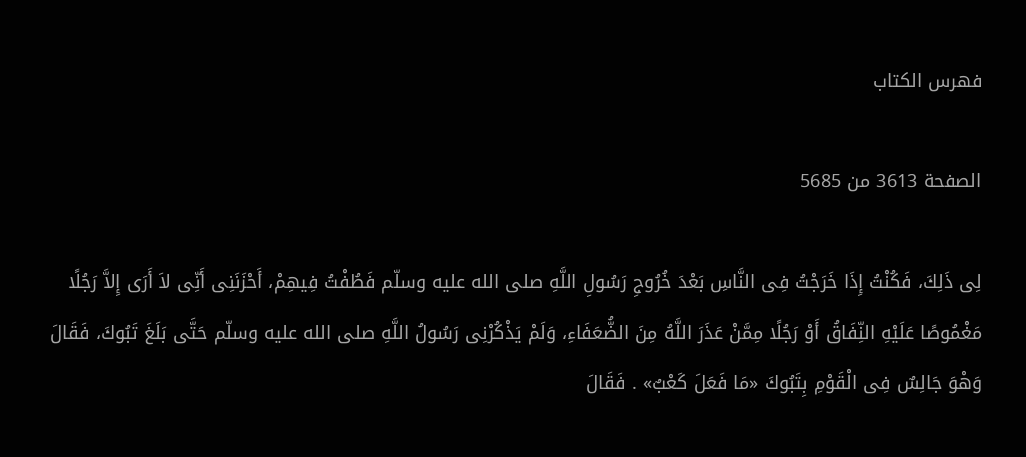فهرس الكتاب

الصفحة 3613 من 5685

لِى ذَلِكَ، فَكُنْتُ إِذَا خَرَجْتُ فِى النَّاسِ بَعْدَ خُرُوجِ رَسُولِ اللَّهِ صلى الله عليه وسلّم فَطُفْتُ فِيهِمْ، أَحْزَنَنِى أَنِّى لاَ أَرَى إِلاَّ رَجُلًا مَغْمُوصًا عَلَيْهِ النِّفَاقُ أَوْ رَجُلًا مِمَّنْ عَذَرَ اللَّهُ مِنَ الضُّعَفَاءِ، وَلَمْ يَذْكُرْنِى رَسُولُ اللَّهِ صلى الله عليه وسلّم حَتَّى بَلَغَ تَبُوكَ، فَقَالَ وَهْوَ جَالِسٌ فِى الْقَوْمِ بِتَبُوكَ «مَا فَعَلَ كَعْبٌ» . فَقَالَ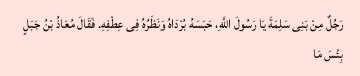رَجُلٌ مِنْ بَنِى سَلِمَةَ يَا رَسُولَ اللَّهِ، حَبَسَهُ بُرْدَاهُ وَنَظَرُهُ فِى عِطْفِهِ. فَقَالَ مُعَاذُ بْنُ جَبَلٍ بِئْسَ مَا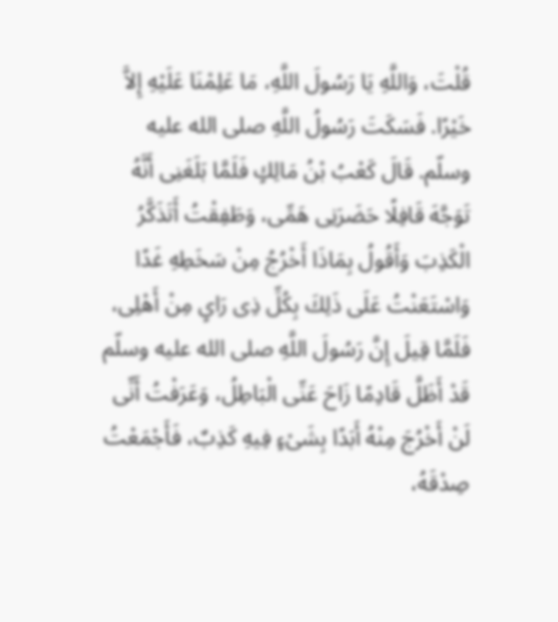قُلْتَ، وَاللَّهِ يَا رَسُولَ اللَّهِ، مَا عَلِمْنَا عَلَيْهِ إِلاَّ خَيْرًا. فَسَكَتَ رَسُولُ اللَّهِ صلى الله عليه وسلّم. قَالَ كَعْبُ بْنُ مَالِكٍ فَلَمَّا بَلَغَنِى أَنَّهُ تَوَجَّهَ قَافِلًا حَضَرَنِى هَمِّى، وَطَفِقْتُ أَتَذَكَّرُ الْكَذِبَ وَأَقُولُ بِمَاذَا أَخْرُجُ مِنْ سَخَطِهِ غَدًا وَاسْتَعَنْتُ عَلَى ذَلِكَ بِكُلِّ ذِى رَاىٍ مِنْ أَهْلِى، فَلَمَّا قِيلَ إِنَّ رَسُولَ اللَّهِ صلى الله عليه وسلّم قَدْ أَظَلَّ قَادِمًا زَاحَ عَنِّى الْبَاطِلُ، وَعَرَفْتُ أَنِّى لَنْ أَخْرُجَ مِنْهُ أَبَدًا بِشَىْءٍ فِيهِ كَذِبٌ، فَأَجْمَعْتُ صِدْقَهُ،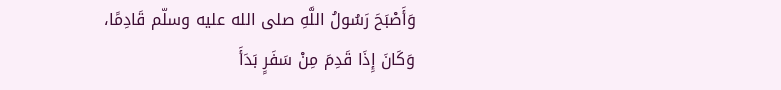وَأَصْبَحَ رَسُولُ اللَّهِ صلى الله عليه وسلّم قَادِمًا، وَكَانَ إِذَا قَدِمَ مِنْ سَفَرٍ بَدَأَ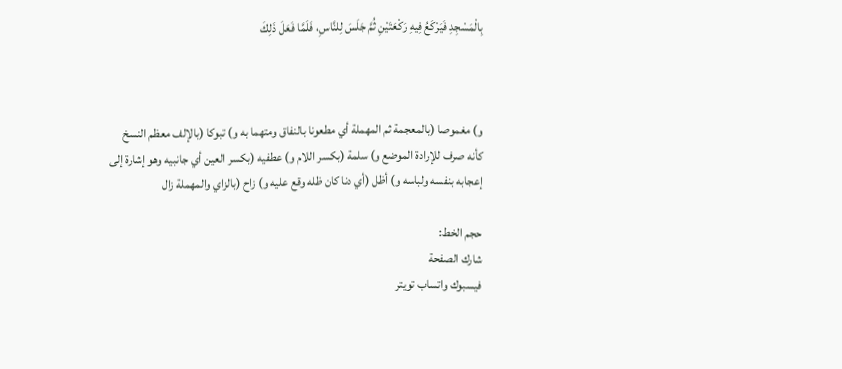بِالْمَسْجِدِ فَيَرْكَعُ فِيهِ رَكْعَتَيْنِ ثُمَّ جَلَسَ لِلنَّاسِ، فَلَمَّا فَعَلَ ذَلِكَ



و) مغموصا (بالمعجمة ثم المهملة أي مطعونا بالنفاق ومتهما به و) تبوكا (بالإلف معظم النسخ كأنه صرف للإرادة الموضع و) سلمة (بكسر اللام و) عطفيه (بكسر العين أي جانبيه وهو إشارة إلى إعجابه بنفسه ولباسه و) أظل (أي دنا كان ظله وقع عليه و) زاح (بالزاي والمهملة زال

حجم الخط:
شارك الصفحة
فيسبوك واتساب تويتر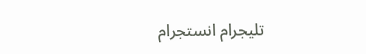تليجرام انستجرام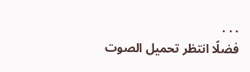. . .
فضلًا انتظر تحميل الصوت